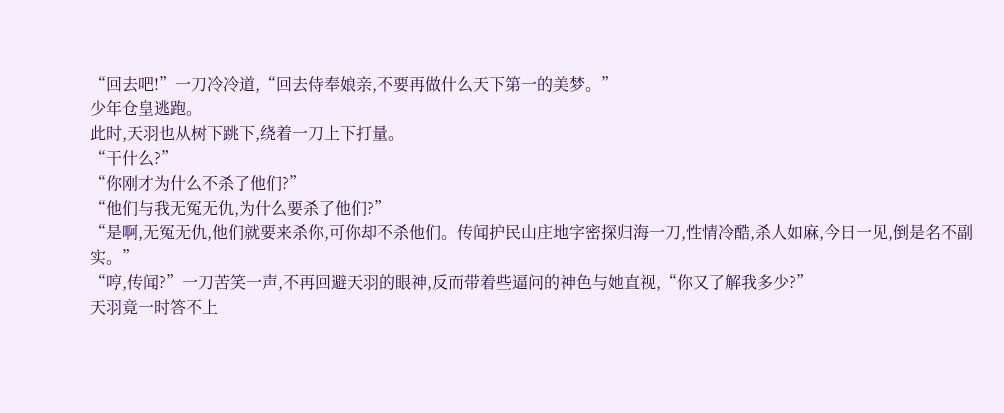“回去吧!”一刀冷冷道,“回去侍奉娘亲,不要再做什么天下第一的美梦。”
少年仓皇逃跑。
此时,天羽也从树下跳下,绕着一刀上下打量。
“干什么?”
“你刚才为什么不杀了他们?”
“他们与我无冤无仇,为什么要杀了他们?”
“是啊,无冤无仇,他们就要来杀你,可你却不杀他们。传闻护民山庄地字密探归海一刀,性情冷酷,杀人如麻,今日一见,倒是名不副实。”
“哼,传闻?”一刀苦笑一声,不再回避天羽的眼神,反而带着些逼问的神色与她直视,“你又了解我多少?”
天羽竟一时答不上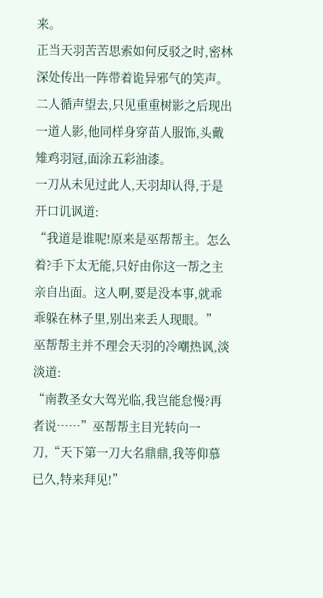来。
正当天羽苦苦思索如何反驳之时,密林深处传出一阵带着诡异邪气的笑声。
二人循声望去,只见重重树影之后现出一道人影,他同样身穿苗人服饰,头戴雉鸡羽冠,面涂五彩油漆。
一刀从未见过此人,天羽却认得,于是开口讥讽道:
“我道是谁呢!原来是巫帮帮主。怎么着?手下太无能,只好由你这一帮之主亲自出面。这人啊,要是没本事,就乖乖躲在林子里,别出来丢人现眼。”
巫帮帮主并不理会天羽的冷嘲热讽,淡淡道:
“南教圣女大驾光临,我岂能怠慢?再者说……”巫帮帮主目光转向一刀,“天下第一刀大名鼎鼎,我等仰慕已久,特来拜见!”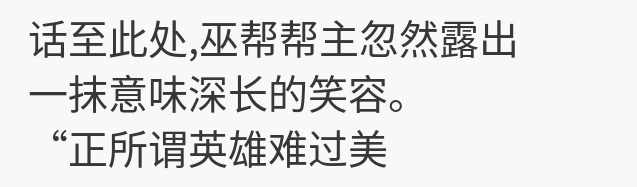话至此处,巫帮帮主忽然露出一抹意味深长的笑容。
“正所谓英雄难过美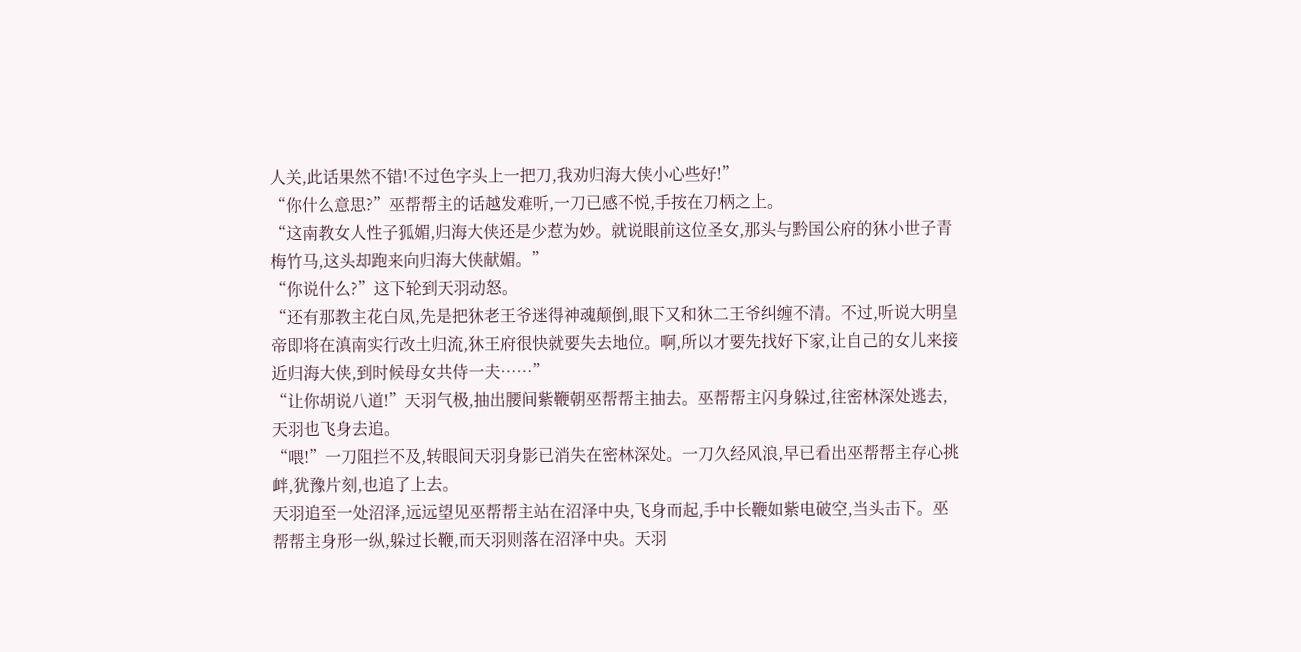人关,此话果然不错!不过色字头上一把刀,我劝归海大侠小心些好!”
“你什么意思?”巫帮帮主的话越发难听,一刀已感不悦,手按在刀柄之上。
“这南教女人性子狐媚,归海大侠还是少惹为妙。就说眼前这位圣女,那头与黔国公府的狇小世子青梅竹马,这头却跑来向归海大侠献媚。”
“你说什么?”这下轮到天羽动怒。
“还有那教主花白凤,先是把狇老王爷迷得神魂颠倒,眼下又和狇二王爷纠缠不清。不过,听说大明皇帝即将在滇南实行改土归流,狇王府很快就要失去地位。啊,所以才要先找好下家,让自己的女儿来接近归海大侠,到时候母女共侍一夫……”
“让你胡说八道!”天羽气极,抽出腰间紫鞭朝巫帮帮主抽去。巫帮帮主闪身躲过,往密林深处逃去,天羽也飞身去追。
“喂!”一刀阻拦不及,转眼间天羽身影已消失在密林深处。一刀久经风浪,早已看出巫帮帮主存心挑衅,犹豫片刻,也追了上去。
天羽追至一处沼泽,远远望见巫帮帮主站在沼泽中央,飞身而起,手中长鞭如紫电破空,当头击下。巫帮帮主身形一纵,躲过长鞭,而天羽则落在沼泽中央。天羽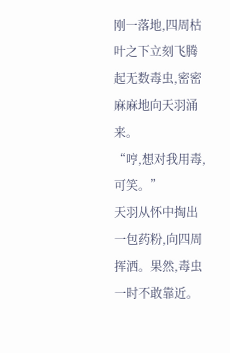刚一落地,四周枯叶之下立刻飞腾起无数毒虫,密密麻麻地向天羽涌来。
“哼,想对我用毒,可笑。”
天羽从怀中掏出一包药粉,向四周挥洒。果然,毒虫一时不敢靠近。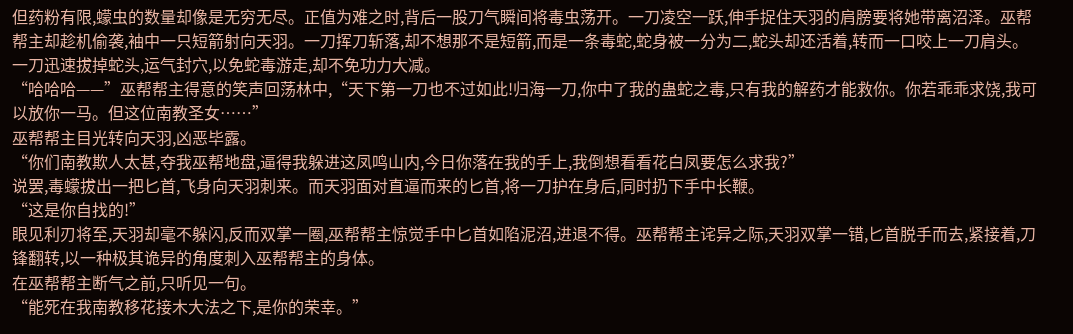但药粉有限,蠓虫的数量却像是无穷无尽。正值为难之时,背后一股刀气瞬间将毒虫荡开。一刀凌空一跃,伸手捉住天羽的肩膀要将她带离沼泽。巫帮帮主却趁机偷袭,袖中一只短箭射向天羽。一刀挥刀斩落,却不想那不是短箭,而是一条毒蛇,蛇身被一分为二,蛇头却还活着,转而一口咬上一刀肩头。
一刀迅速拔掉蛇头,运气封穴,以免蛇毒游走,却不免功力大减。
“哈哈哈——”巫帮帮主得意的笑声回荡林中,“天下第一刀也不过如此!归海一刀,你中了我的蛊蛇之毒,只有我的解药才能救你。你若乖乖求饶,我可以放你一马。但这位南教圣女……”
巫帮帮主目光转向天羽,凶恶毕露。
“你们南教欺人太甚,夺我巫帮地盘,逼得我躲进这凤鸣山内,今日你落在我的手上,我倒想看看花白凤要怎么求我?”
说罢,毒蠓拔出一把匕首,飞身向天羽刺来。而天羽面对直逼而来的匕首,将一刀护在身后,同时扔下手中长鞭。
“这是你自找的!”
眼见利刃将至,天羽却毫不躲闪,反而双掌一圈,巫帮帮主惊觉手中匕首如陷泥沼,进退不得。巫帮帮主诧异之际,天羽双掌一错,匕首脱手而去,紧接着,刀锋翻转,以一种极其诡异的角度刺入巫帮帮主的身体。
在巫帮帮主断气之前,只听见一句。
“能死在我南教移花接木大法之下,是你的荣幸。”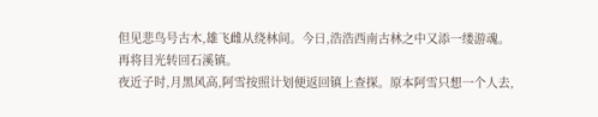但见悲鸟号古木,雄飞雌从绕林间。今日,浩浩西南古林之中又添一缕游魂。
再将目光转回石溪镇。
夜近子时,月黑风高,阿雪按照计划便返回镇上查探。原本阿雪只想一个人去,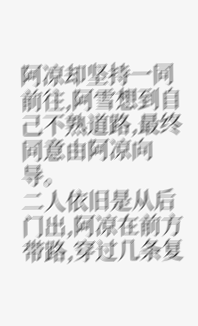阿凉却坚持一同前往,阿雪想到自己不熟道路,最终同意由阿凉向导。
二人依旧是从后门出,阿凉在前方带路,穿过几条复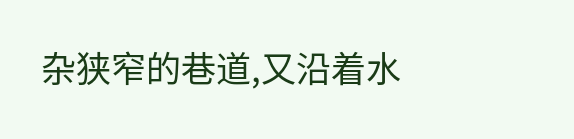杂狭窄的巷道,又沿着水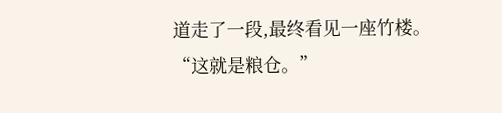道走了一段,最终看见一座竹楼。
“这就是粮仓。”